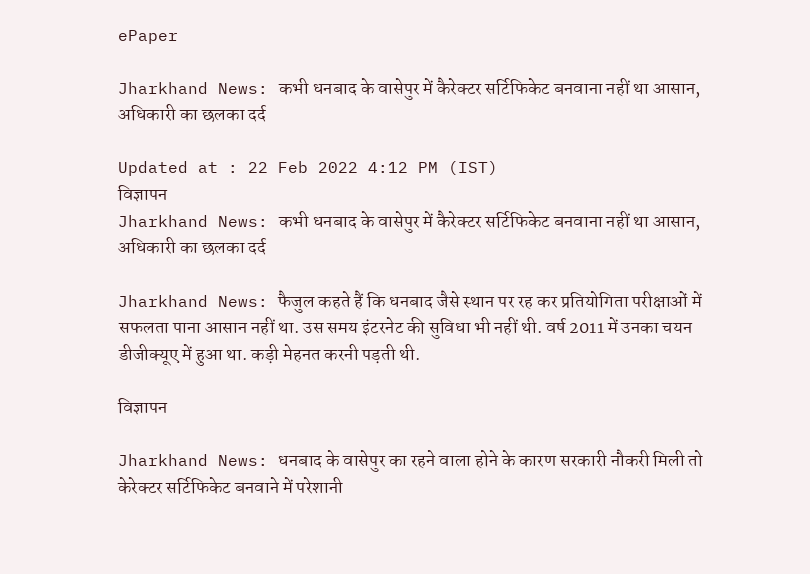ePaper

Jharkhand News: कभी धनबाद के वासेपुर में कैरेक्टर सर्टिफिकेट बनवाना नहीं था आसान, अधिकारी का छलका दर्द

Updated at : 22 Feb 2022 4:12 PM (IST)
विज्ञापन
Jharkhand News: कभी धनबाद के वासेपुर में कैरेक्टर सर्टिफिकेट बनवाना नहीं था आसान, अधिकारी का छलका दर्द

Jharkhand News: फैजुल कहते हैं कि धनबाद जैसे स्थान पर रह कर प्रतियोगिता परीक्षाओं में सफलता पाना आसान नहीं था. उस समय इंटरनेट की सुविधा भी नहीं थी. वर्ष 2011 में उनका चयन डीजीक्यूए में हुआ था. कड़ी मेहनत करनी पड़ती थी.

विज्ञापन

Jharkhand News: धनबाद के वासेपुर का रहने वाला होने के कारण सरकारी नौकरी मिली तो केरेक्टर सर्टिफिकेट बनवाने में परेशानी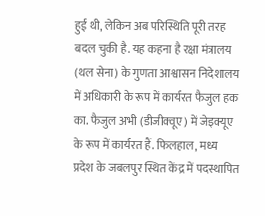हुई थी, लेकिन अब परिस्थिति पूरी तरह बदल चुकी है. यह कहना है रक्षा मंत्रालय (थल सेना) के गुणता आश्वासन निदेशालय में अधिकारी के रूप में कार्यरत फैजुल हक का. फैजुल अभी (डीजीक्वूए) में जेइक्यूए के रूप में कार्यरत हैं. फिलहाल, मध्य प्रदेश के जबलपुर स्थित केंद्र में पदस्थापित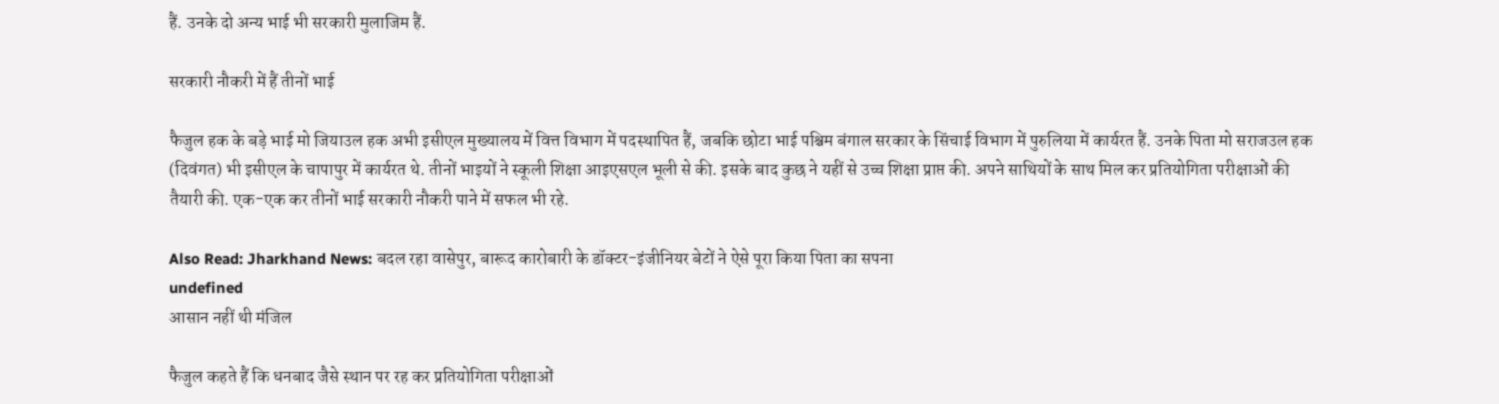हैं. उनके दो अन्य भाई भी सरकारी मुलाजिम हैं.

सरकारी नौकरी में हैं तीनों भाई

फैजुल हक के बड़े भाई मो जियाउल हक अभी इसीएल मुख्यालय में वित्त विभाग में पदस्थापित हैं, जबकि छोटा भाई पश्चिम बंगाल सरकार के सिंचाई विभाग में पुरुलिया में कार्यरत हैं. उनके पिता मो सराजउल हक (दिवंगत) भी इसीएल के चापापुर में कार्यरत थे. तीनों भाइयों ने स्कूली शिक्षा आइएसएल भूली से की. इसके बाद कुछ ने यहीं से उच्च शिक्षा प्राप्त की. अपने साथियों के साथ मिल कर प्रतियोगिता परीक्षाओं की तैयारी की. एक-एक कर तीनों भाई सरकारी नौकरी पाने में सफल भी रहे.

Also Read: Jharkhand News: बदल रहा वासेपुर, बारूद कारोबारी के डॉक्टर-इंजीनियर बेटों ने ऐसे पूरा किया पिता का सपना
undefined
आसान नहीं थी मंजिल

फैजुल कहते हैं कि धनबाद जैसे स्थान पर रह कर प्रतियोगिता परीक्षाओं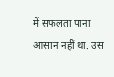में सफलता पाना आसान नहीं था. उस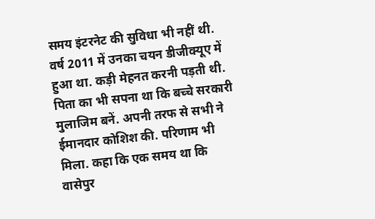समय इंटरनेट की सुविधा भी नहीं थी. वर्ष 2011 में उनका चयन डीजीक्यूए में हुआ था. कड़ी मेहनत करनी पड़ती थी. पिता का भी सपना था कि बच्चे सरकारी मुलाजिम बनें. अपनी तरफ से सभी ने ईमानदार कोशिश की. परिणाम भी मिला. कहा कि एक समय था कि वासेपुर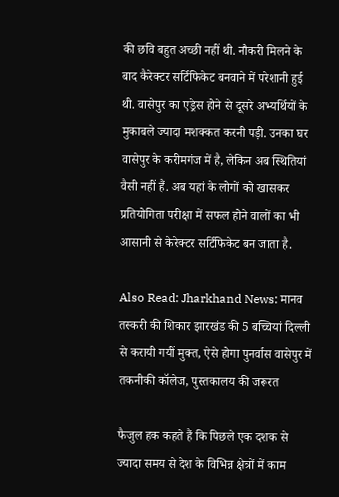की छवि बहुत अच्छी नहीं थी. नौकरी मिलने के बाद कैरेक्टर सर्टिफिकेट बनवाने में परेशानी हुई थी. वासेपुर का एड्रेस होने से दूसरे अभ्यर्थियों के मुकाबले ज्यादा मशक्कत करनी पड़ी. उनका घर वासेपुर के करीमगंज में है, लेकिन अब स्थितियां वैसी नहीं हैं. अब यहां के लोगों को खासकर प्रतियोगिता परीक्षा में सफल होने वालों का भी आसानी से केरेक्टर सर्टिफिकेट बन जाता है.

Also Read: Jharkhand News: मानव तस्करी की शिकार झारखंड की 5 बच्चियां दिल्ली से करायी गयीं मुक्त, ऐसे होगा पुनर्वास वासेपुर में तकनीकी कॉलेज, पुस्तकालय की जरूरत

फैजुल हक कहते हैं कि पिछले एक दशक से ज्यादा समय से देश के विभिन्न क्षेत्रों में काम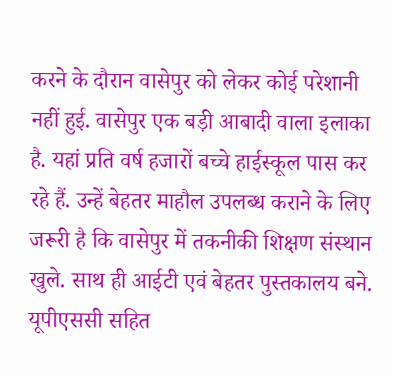करने के दौरान वासेपुर को लेकर कोई परेशानी नहीं हुई. वासेपुर एक बड़ी आबादी वाला इलाका है. यहां प्रति वर्ष हजारों बच्चे हाईस्कूल पास कर रहे हैं. उन्हें बेहतर माहौल उपलब्ध कराने के लिए जरूरी है कि वासेपुर में तकनीकी शिक्षण संस्थान खुले. साथ ही आईटी एवं बेहतर पुस्तकालय बने. यूपीएससी सहित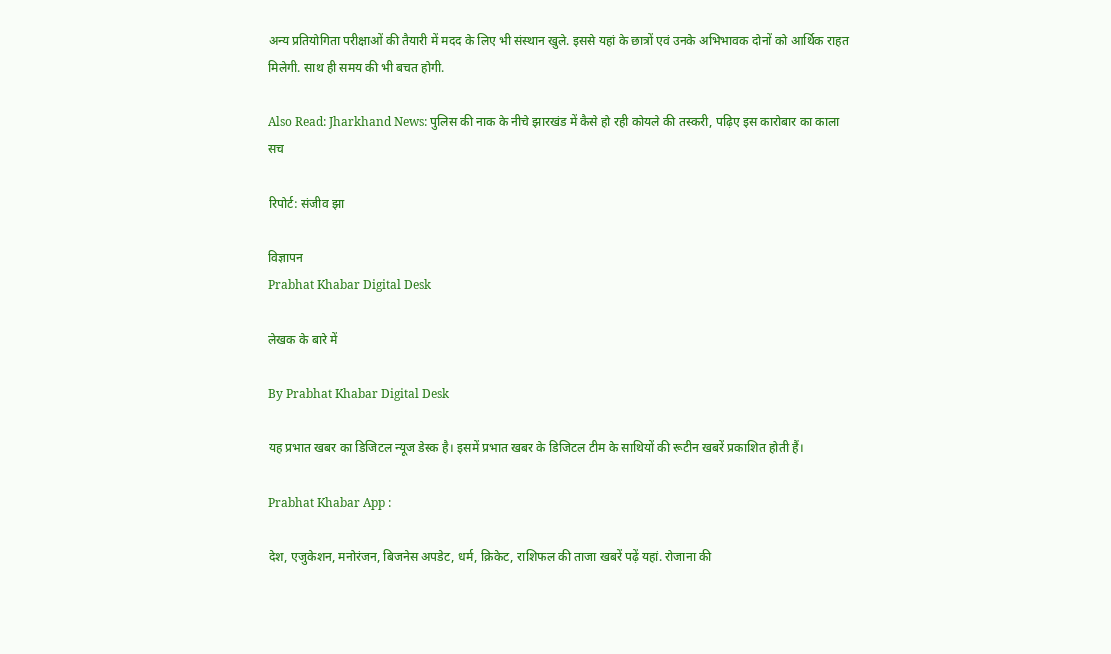अन्य प्रतियोगिता परीक्षाओं की तैयारी में मदद के लिए भी संस्थान खुले. इससे यहां के छात्रों एवं उनके अभिभावक दोनों को आर्थिक राहत मिलेगी. साथ ही समय की भी बचत होगी.

Also Read: Jharkhand News: पुलिस की नाक के नीचे झारखंड में कैसे हो रही कोयले की तस्करी, पढ़िए इस कारोबार का काला सच

रिपोर्ट: संजीव झा

विज्ञापन
Prabhat Khabar Digital Desk

लेखक के बारे में

By Prabhat Khabar Digital Desk

यह प्रभात खबर का डिजिटल न्यूज डेस्क है। इसमें प्रभात खबर के डिजिटल टीम के साथियों की रूटीन खबरें प्रकाशित होती हैं।

Prabhat Khabar App :

देश, एजुकेशन, मनोरंजन, बिजनेस अपडेट, धर्म, क्रिकेट, राशिफल की ताजा खबरें पढ़ें यहां. रोजाना की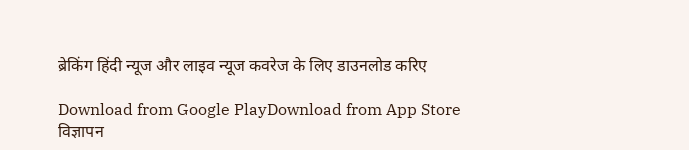ब्रेकिंग हिंदी न्यूज और लाइव न्यूज कवरेज के लिए डाउनलोड करिए

Download from Google PlayDownload from App Store
विज्ञापन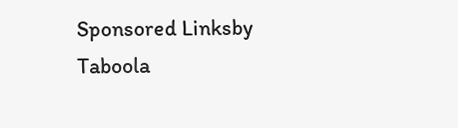Sponsored Linksby Taboola